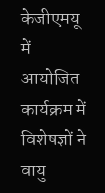केजीएमयू में आयोजित कार्यक्रम में विशेषज्ञों ने वायु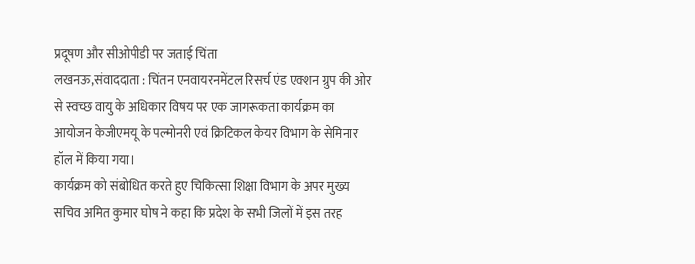प्रदूषण और सीओपीडी पर जताई चिंता
लखनऊ,संवाददाता : चिंतन एनवायरनमेंटल रिसर्च एंड एक्शन ग्रुप की ओर से स्वच्छ वायु के अधिकार विषय पर एक जागरूकता कार्यक्रम का आयोजन केजीएमयू के पल्मोनरी एवं क्रिटिकल केयर विभाग के सेमिनार हॉल में किया गया।
कार्यक्रम को संबोधित करते हुए चिकित्सा शिक्षा विभाग के अपर मुख्य सचिव अमित कुमार घोष ने कहा कि प्रदेश के सभी जिलों में इस तरह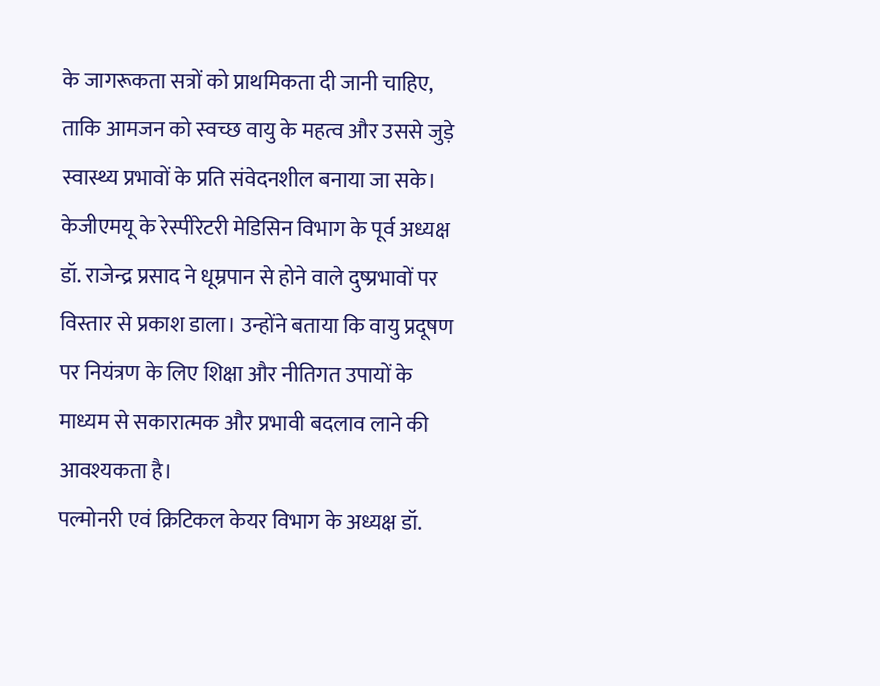के जागरूकता सत्रों को प्राथमिकता दी जानी चाहिए, ताकि आमजन को स्वच्छ वायु के महत्व और उससे जुड़े स्वास्थ्य प्रभावों के प्रति संवेदनशील बनाया जा सके। केजीएमयू के रेस्पीरेटरी मेडिसिन विभाग के पूर्व अध्यक्ष डॉ. राजेन्द्र प्रसाद ने धूम्रपान से होने वाले दुष्प्रभावों पर विस्तार से प्रकाश डाला। उन्होंने बताया कि वायु प्रदूषण पर नियंत्रण के लिए शिक्षा और नीतिगत उपायों के माध्यम से सकारात्मक और प्रभावी बदलाव लाने की आवश्यकता है।
पल्मोनरी एवं क्रिटिकल केयर विभाग के अध्यक्ष डॉ.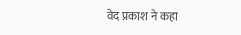वेद प्रकाश ने कहा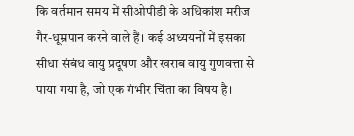कि वर्तमान समय में सीओपीडी के अधिकांश मरीज गैर-धूम्रपान करने वाले हैं। कई अध्ययनों में इसका सीधा संबंध वायु प्रदूषण और खराब वायु गुणवत्ता से पाया गया है, जो एक गंभीर चिंता का विषय है।